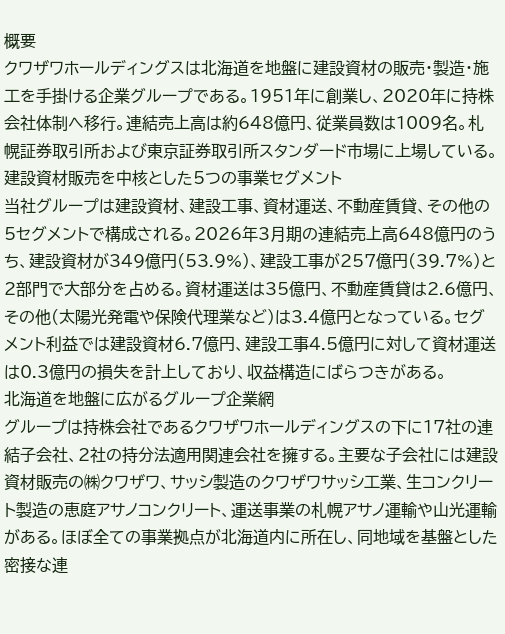概要
クワザワホールディングスは北海道を地盤に建設資材の販売・製造・施工を手掛ける企業グループである。1951年に創業し、2020年に持株会社体制へ移行。連結売上高は約648億円、従業員数は1009名。札幌証券取引所および東京証券取引所スタンダード市場に上場している。
建設資材販売を中核とした5つの事業セグメント
当社グループは建設資材、建設工事、資材運送、不動産賃貸、その他の5セグメントで構成される。2026年3月期の連結売上高648億円のうち、建設資材が349億円(53.9%)、建設工事が257億円(39.7%)と2部門で大部分を占める。資材運送は35億円、不動産賃貸は2.6億円、その他(太陽光発電や保険代理業など)は3.4億円となっている。セグメント利益では建設資材6.7億円、建設工事4.5億円に対して資材運送は0.3億円の損失を計上しており、収益構造にばらつきがある。
北海道を地盤に広がるグループ企業網
グループは持株会社であるクワザワホールディングスの下に17社の連結子会社、2社の持分法適用関連会社を擁する。主要な子会社には建設資材販売の㈱クワザワ、サッシ製造のクワザワサッシ工業、生コンクリート製造の恵庭アサノコンクリート、運送事業の札幌アサノ運輸や山光運輸がある。ほぼ全ての事業拠点が北海道内に所在し、同地域を基盤とした密接な連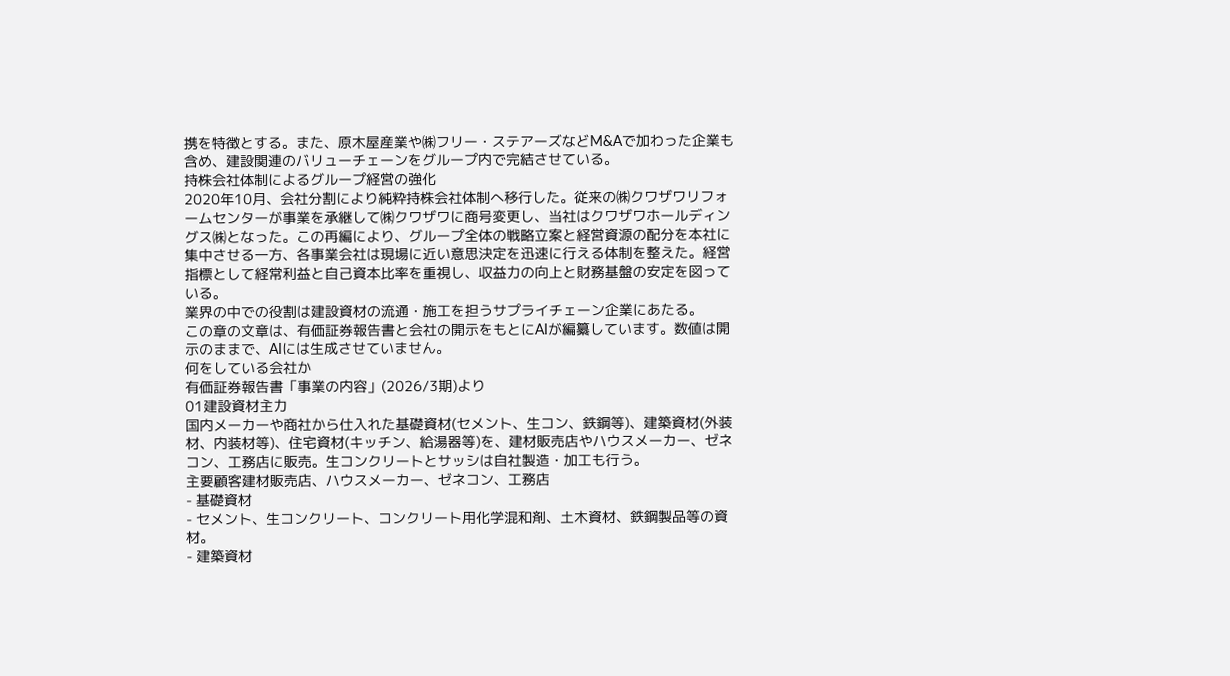携を特徴とする。また、原木屋産業や㈱フリー・ステアーズなどM&Aで加わった企業も含め、建設関連のバリューチェーンをグループ内で完結させている。
持株会社体制によるグループ経営の強化
2020年10月、会社分割により純粋持株会社体制へ移行した。従来の㈱クワザワリフォームセンターが事業を承継して㈱クワザワに商号変更し、当社はクワザワホールディングス㈱となった。この再編により、グループ全体の戦略立案と経営資源の配分を本社に集中させる一方、各事業会社は現場に近い意思決定を迅速に行える体制を整えた。経営指標として経常利益と自己資本比率を重視し、収益力の向上と財務基盤の安定を図っている。
業界の中での役割は建設資材の流通・施工を担うサプライチェーン企業にあたる。
この章の文章は、有価証券報告書と会社の開示をもとにAIが編纂しています。数値は開示のままで、AIには生成させていません。
何をしている会社か
有価証券報告書「事業の内容」(2026/3期)より
01建設資材主力
国内メーカーや商社から仕入れた基礎資材(セメント、生コン、鉄鋼等)、建築資材(外装材、内装材等)、住宅資材(キッチン、給湯器等)を、建材販売店やハウスメーカー、ゼネコン、工務店に販売。生コンクリートとサッシは自社製造・加工も行う。
主要顧客建材販売店、ハウスメーカー、ゼネコン、工務店
- 基礎資材
- セメント、生コンクリート、コンクリート用化学混和剤、土木資材、鉄鋼製品等の資材。
- 建築資材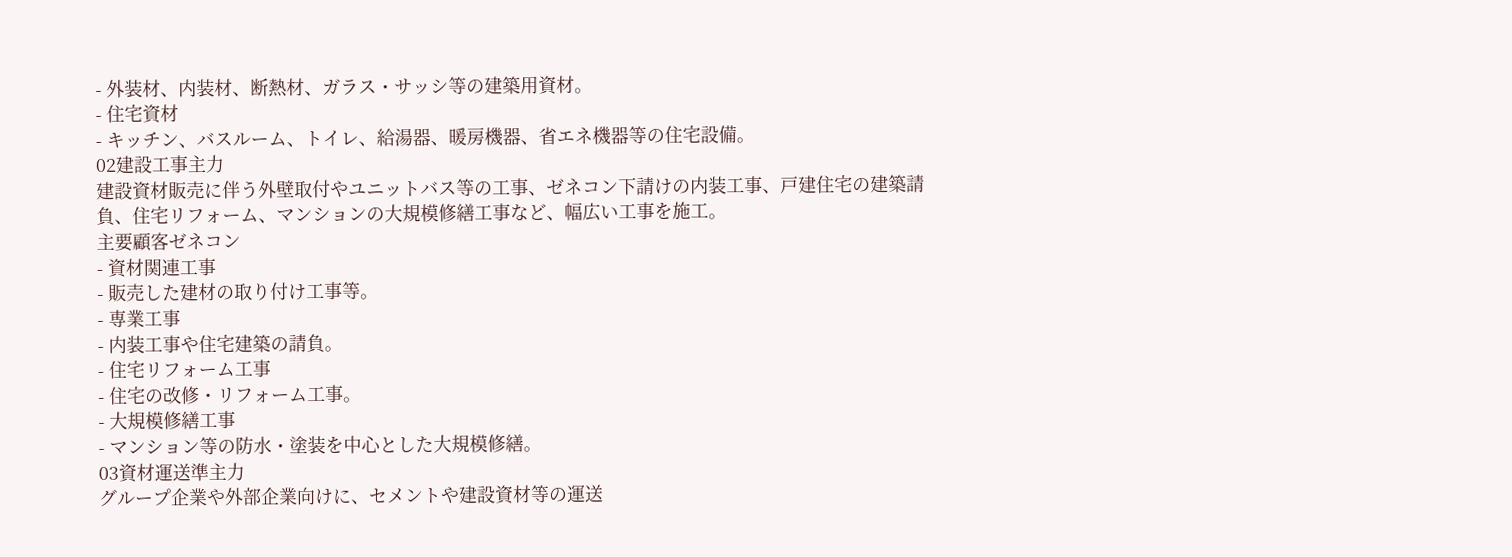- 外装材、内装材、断熱材、ガラス・サッシ等の建築用資材。
- 住宅資材
- キッチン、バスルーム、トイレ、給湯器、暖房機器、省エネ機器等の住宅設備。
02建設工事主力
建設資材販売に伴う外壁取付やユニットバス等の工事、ゼネコン下請けの内装工事、戸建住宅の建築請負、住宅リフォーム、マンションの大規模修繕工事など、幅広い工事を施工。
主要顧客ゼネコン
- 資材関連工事
- 販売した建材の取り付け工事等。
- 専業工事
- 内装工事や住宅建築の請負。
- 住宅リフォーム工事
- 住宅の改修・リフォーム工事。
- 大規模修繕工事
- マンション等の防水・塗装を中心とした大規模修繕。
03資材運送準主力
グループ企業や外部企業向けに、セメントや建設資材等の運送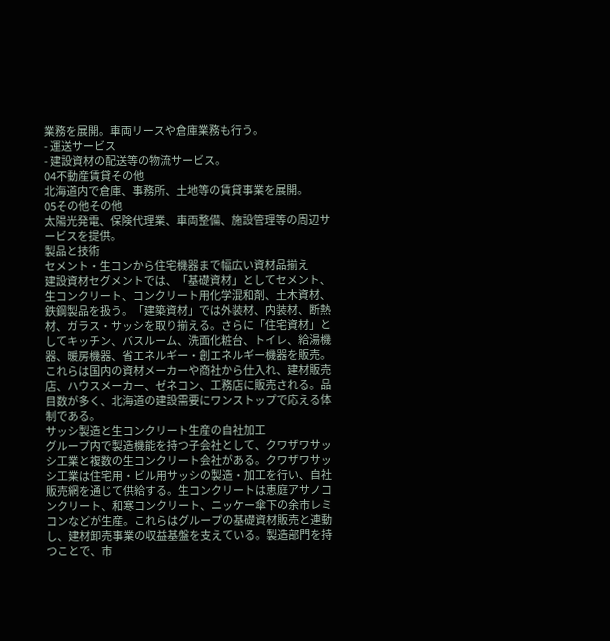業務を展開。車両リースや倉庫業務も行う。
- 運送サービス
- 建設資材の配送等の物流サービス。
04不動産賃貸その他
北海道内で倉庫、事務所、土地等の賃貸事業を展開。
05その他その他
太陽光発電、保険代理業、車両整備、施設管理等の周辺サービスを提供。
製品と技術
セメント・生コンから住宅機器まで幅広い資材品揃え
建設資材セグメントでは、「基礎資材」としてセメント、生コンクリート、コンクリート用化学混和剤、土木資材、鉄鋼製品を扱う。「建築資材」では外装材、内装材、断熱材、ガラス・サッシを取り揃える。さらに「住宅資材」としてキッチン、バスルーム、洗面化粧台、トイレ、給湯機器、暖房機器、省エネルギー・創エネルギー機器を販売。これらは国内の資材メーカーや商社から仕入れ、建材販売店、ハウスメーカー、ゼネコン、工務店に販売される。品目数が多く、北海道の建設需要にワンストップで応える体制である。
サッシ製造と生コンクリート生産の自社加工
グループ内で製造機能を持つ子会社として、クワザワサッシ工業と複数の生コンクリート会社がある。クワザワサッシ工業は住宅用・ビル用サッシの製造・加工を行い、自社販売網を通じて供給する。生コンクリートは恵庭アサノコンクリート、和寒コンクリート、ニッケー傘下の余市レミコンなどが生産。これらはグループの基礎資材販売と連動し、建材卸売事業の収益基盤を支えている。製造部門を持つことで、市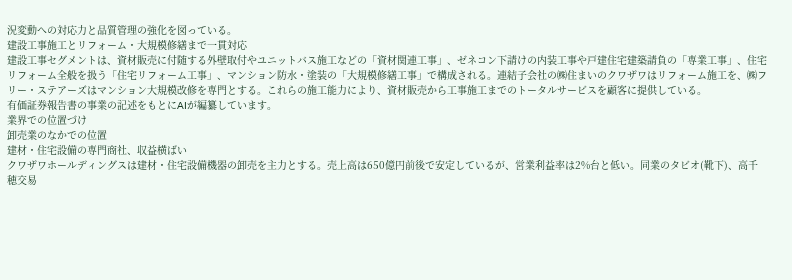況変動への対応力と品質管理の強化を図っている。
建設工事施工とリフォーム・大規模修繕まで一貫対応
建設工事セグメントは、資材販売に付随する外壁取付やユニットバス施工などの「資材関連工事」、ゼネコン下請けの内装工事や戸建住宅建築請負の「専業工事」、住宅リフォーム全般を扱う「住宅リフォーム工事」、マンション防水・塗装の「大規模修繕工事」で構成される。連結子会社の㈱住まいのクワザワはリフォーム施工を、㈱フリー・ステアーズはマンション大規模改修を専門とする。これらの施工能力により、資材販売から工事施工までのトータルサービスを顧客に提供している。
有価証券報告書の事業の記述をもとにAIが編纂しています。
業界での位置づけ
卸売業のなかでの位置
建材・住宅設備の専門商社、収益横ばい
クワザワホールディングスは建材・住宅設備機器の卸売を主力とする。売上高は650億円前後で安定しているが、営業利益率は2%台と低い。同業のタビオ(靴下)、高千穂交易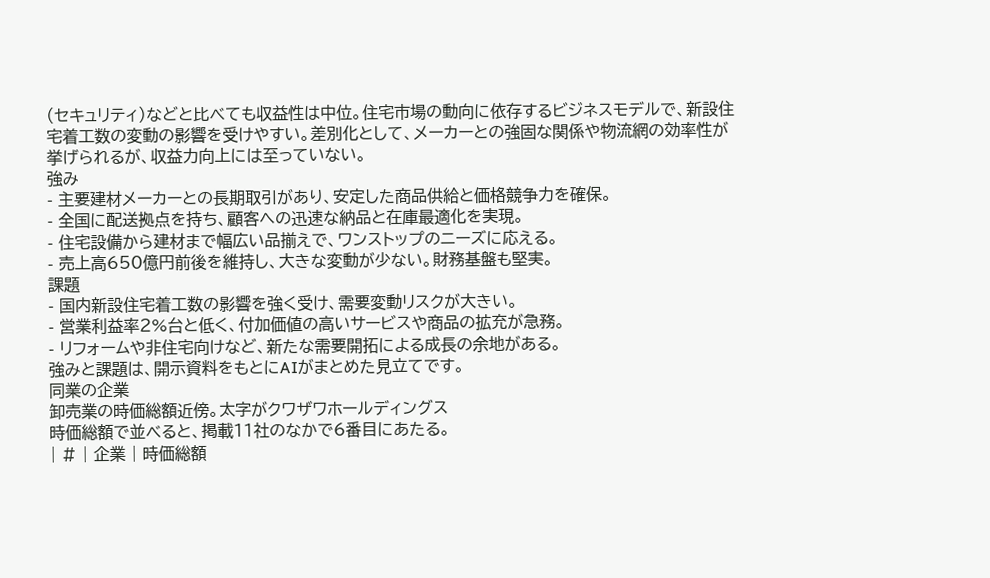(セキュリティ)などと比べても収益性は中位。住宅市場の動向に依存するビジネスモデルで、新設住宅着工数の変動の影響を受けやすい。差別化として、メーカーとの強固な関係や物流網の効率性が挙げられるが、収益力向上には至っていない。
強み
- 主要建材メーカーとの長期取引があり、安定した商品供給と価格競争力を確保。
- 全国に配送拠点を持ち、顧客への迅速な納品と在庫最適化を実現。
- 住宅設備から建材まで幅広い品揃えで、ワンストップのニーズに応える。
- 売上高650億円前後を維持し、大きな変動が少ない。財務基盤も堅実。
課題
- 国内新設住宅着工数の影響を強く受け、需要変動リスクが大きい。
- 営業利益率2%台と低く、付加価値の高いサービスや商品の拡充が急務。
- リフォームや非住宅向けなど、新たな需要開拓による成長の余地がある。
強みと課題は、開示資料をもとにAIがまとめた見立てです。
同業の企業
卸売業の時価総額近傍。太字がクワザワホールディングス
時価総額で並べると、掲載11社のなかで6番目にあたる。
| # | 企業 | 時価総額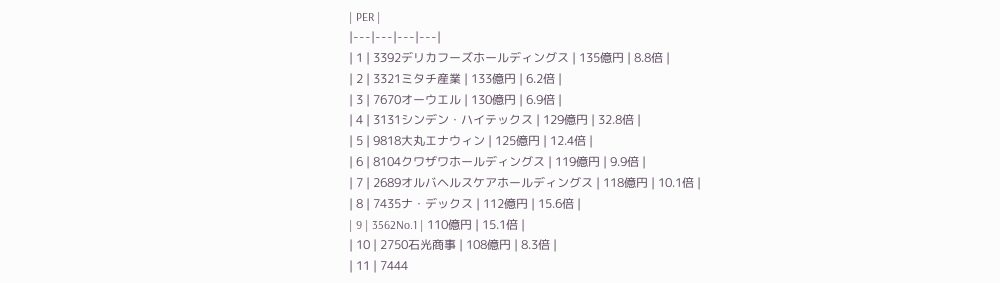| PER |
|---|---|---|---|
| 1 | 3392デリカフーズホールディングス | 135億円 | 8.8倍 |
| 2 | 3321ミタチ産業 | 133億円 | 6.2倍 |
| 3 | 7670オーウエル | 130億円 | 6.9倍 |
| 4 | 3131シンデン・ハイテックス | 129億円 | 32.8倍 |
| 5 | 9818大丸エナウィン | 125億円 | 12.4倍 |
| 6 | 8104クワザワホールディングス | 119億円 | 9.9倍 |
| 7 | 2689オルバヘルスケアホールディングス | 118億円 | 10.1倍 |
| 8 | 7435ナ・デックス | 112億円 | 15.6倍 |
| 9 | 3562No.1 | 110億円 | 15.1倍 |
| 10 | 2750石光商事 | 108億円 | 8.3倍 |
| 11 | 7444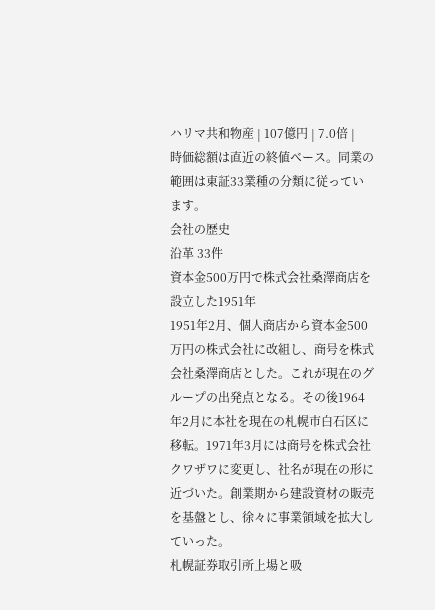ハリマ共和物産 | 107億円 | 7.0倍 |
時価総額は直近の終値ベース。同業の範囲は東証33業種の分類に従っています。
会社の歴史
沿革 33件
資本金500万円で株式会社桑澤商店を設立した1951年
1951年2月、個人商店から資本金500万円の株式会社に改組し、商号を株式会社桑澤商店とした。これが現在のグループの出発点となる。その後1964年2月に本社を現在の札幌市白石区に移転。1971年3月には商号を株式会社クワザワに変更し、社名が現在の形に近づいた。創業期から建設資材の販売を基盤とし、徐々に事業領域を拡大していった。
札幌証券取引所上場と吸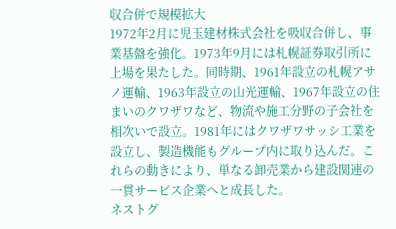収合併で規模拡大
1972年2月に児玉建材株式会社を吸収合併し、事業基盤を強化。1973年9月には札幌証券取引所に上場を果たした。同時期、1961年設立の札幌アサノ運輸、1963年設立の山光運輸、1967年設立の住まいのクワザワなど、物流や施工分野の子会社を相次いで設立。1981年にはクワザワサッシ工業を設立し、製造機能もグループ内に取り込んだ。これらの動きにより、単なる卸売業から建設関連の一貫サービス企業へと成長した。
ネストグ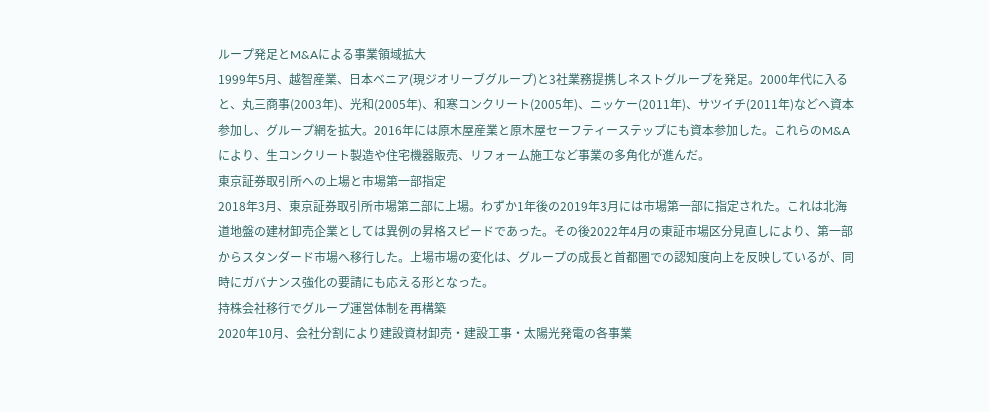ループ発足とM&Aによる事業領域拡大
1999年5月、越智産業、日本ベニア(現ジオリーブグループ)と3社業務提携しネストグループを発足。2000年代に入ると、丸三商事(2003年)、光和(2005年)、和寒コンクリート(2005年)、ニッケー(2011年)、サツイチ(2011年)などへ資本参加し、グループ網を拡大。2016年には原木屋産業と原木屋セーフティーステップにも資本参加した。これらのM&Aにより、生コンクリート製造や住宅機器販売、リフォーム施工など事業の多角化が進んだ。
東京証券取引所への上場と市場第一部指定
2018年3月、東京証券取引所市場第二部に上場。わずか1年後の2019年3月には市場第一部に指定された。これは北海道地盤の建材卸売企業としては異例の昇格スピードであった。その後2022年4月の東証市場区分見直しにより、第一部からスタンダード市場へ移行した。上場市場の変化は、グループの成長と首都圏での認知度向上を反映しているが、同時にガバナンス強化の要請にも応える形となった。
持株会社移行でグループ運営体制を再構築
2020年10月、会社分割により建設資材卸売・建設工事・太陽光発電の各事業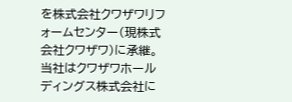を株式会社クワザワリフォームセンター(現株式会社クワザワ)に承継。当社はクワザワホールディングス株式会社に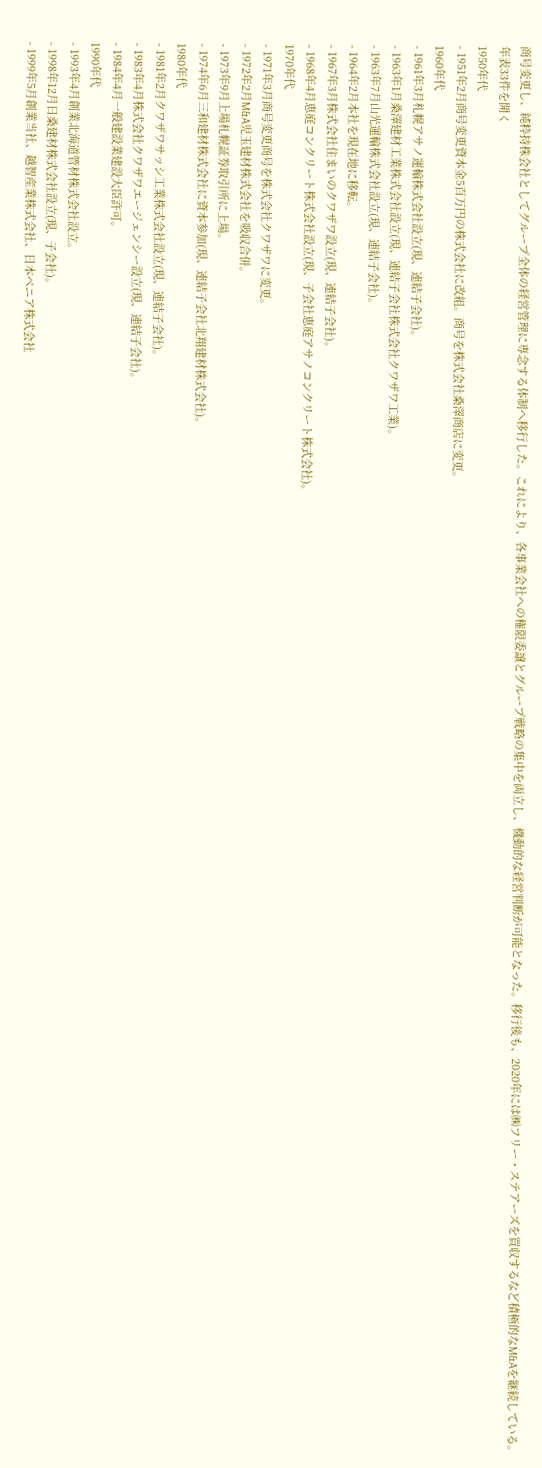商号変更し、純粋持株会社としてグループ全体の経営管理に専念する体制へ移行した。これにより、各事業会社への権限委譲とグループ戦略の集中を両立し、機動的な経営判断が可能となった。移行後も、2020年には㈱フリー・ステアーズを買収するなど積極的なM&Aを継続している。
年表33件を開く
1950年代
- 1951年2月商号変更資本金5百万円の株式会社に改組。商号を株式会社桑澤商店に変更。
1960年代
- 1961年3月札幌アサノ運輸株式会社設立(現、連結子会社)。
- 1963年1月桑澤建材工業株式会社設立(現、連結子会社株式会社クワザワ工業)。
- 1963年7月山光運輸株式会社設立(現、連結子会社)。
- 1964年2月本社を現在地に移転。
- 1967年3月株式会社住まいのクワザワ設立(現、連結子会社)。
- 1968年4月恵庭コンクリート株式会社設立(現、子会社恵庭アサノコンクリート株式会社)。
1970年代
- 1971年3月商号変更商号を株式会社クワザワに変更。
- 1972年2月M&A児玉建材株式会社を吸収合併。
- 1973年9月上場札幌証券取引所に上場。
- 1974年6月三和建材株式会社に資本参加(現、連結子会社北翔建材株式会社)。
1980年代
- 1981年2月クワザワサッシ工業株式会社設立(現、連結子会社)。
- 1983年4月株式会社クワザワエージェンシー設立(現、連結子会社)。
- 1984年4月一般建設業建設大臣許可。
1990年代
- 1993年4月創業北海道管材株式会社設立。
- 1998年12月日桑建材株式会社設立(現、子会社)。
- 1999年5月創業当社、越智産業株式会社、日本ベニア株式会社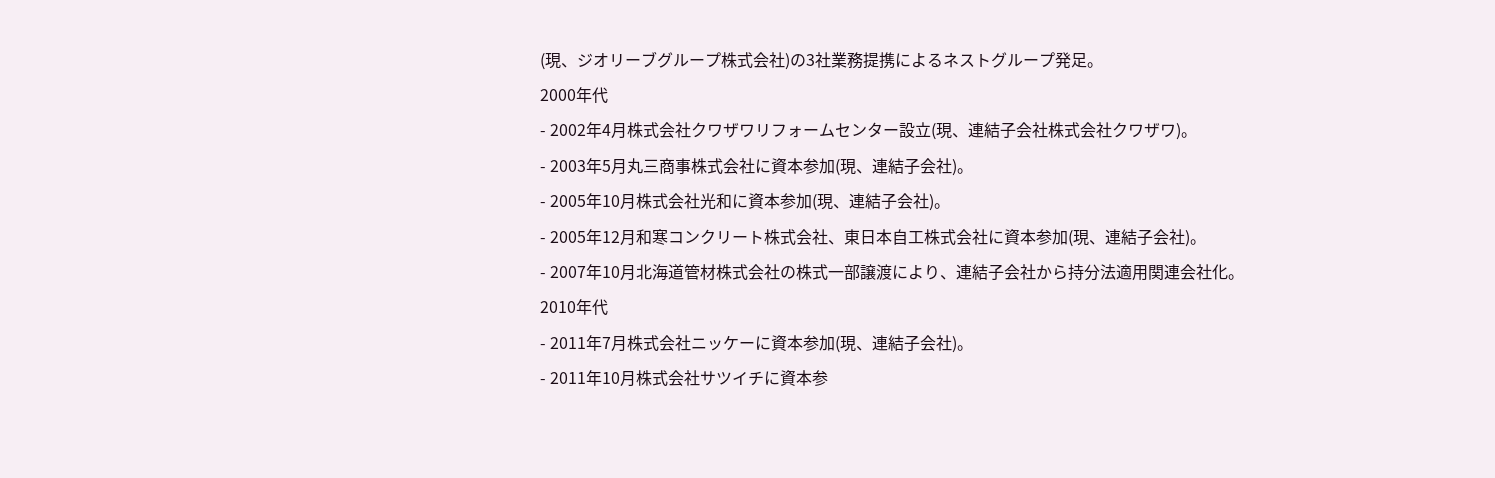(現、ジオリーブグループ株式会社)の3社業務提携によるネストグループ発足。
2000年代
- 2002年4月株式会社クワザワリフォームセンター設立(現、連結子会社株式会社クワザワ)。
- 2003年5月丸三商事株式会社に資本参加(現、連結子会社)。
- 2005年10月株式会社光和に資本参加(現、連結子会社)。
- 2005年12月和寒コンクリート株式会社、東日本自工株式会社に資本参加(現、連結子会社)。
- 2007年10月北海道管材株式会社の株式一部譲渡により、連結子会社から持分法適用関連会社化。
2010年代
- 2011年7月株式会社ニッケーに資本参加(現、連結子会社)。
- 2011年10月株式会社サツイチに資本参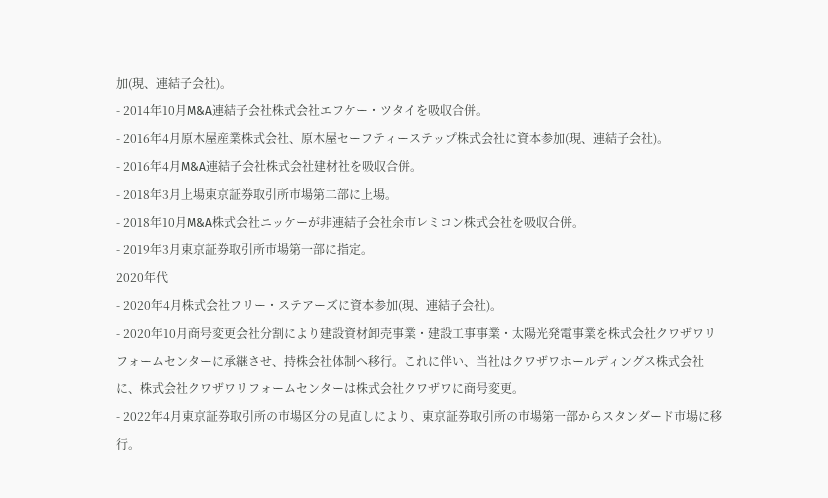加(現、連結子会社)。
- 2014年10月M&A連結子会社株式会社エフケー・ツタイを吸収合併。
- 2016年4月原木屋産業株式会社、原木屋セーフティーステップ株式会社に資本参加(現、連結子会社)。
- 2016年4月M&A連結子会社株式会社建材社を吸収合併。
- 2018年3月上場東京証券取引所市場第二部に上場。
- 2018年10月M&A株式会社ニッケーが非連結子会社余市レミコン株式会社を吸収合併。
- 2019年3月東京証券取引所市場第一部に指定。
2020年代
- 2020年4月株式会社フリー・ステアーズに資本参加(現、連結子会社)。
- 2020年10月商号変更会社分割により建設資材卸売事業・建設工事事業・太陽光発電事業を株式会社クワザワリフォームセンターに承継させ、持株会社体制へ移行。これに伴い、当社はクワザワホールディングス株式会社に、株式会社クワザワリフォームセンターは株式会社クワザワに商号変更。
- 2022年4月東京証券取引所の市場区分の見直しにより、東京証券取引所の市場第一部からスタンダード市場に移行。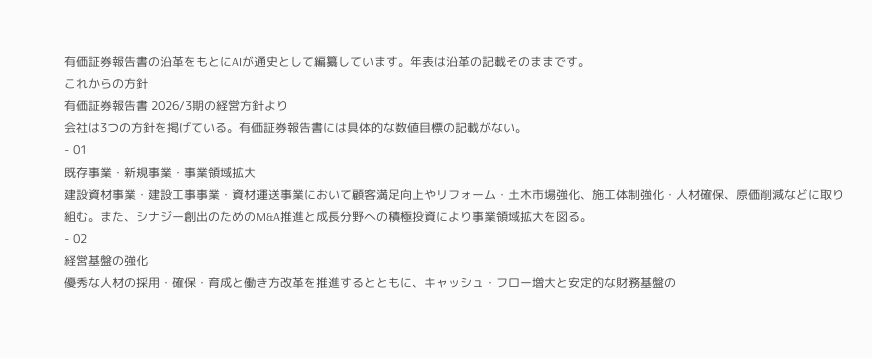有価証券報告書の沿革をもとにAIが通史として編纂しています。年表は沿革の記載そのままです。
これからの方針
有価証券報告書 2026/3期の経営方針より
会社は3つの方針を掲げている。有価証券報告書には具体的な数値目標の記載がない。
- 01
既存事業・新規事業・事業領域拡大
建設資材事業・建設工事事業・資材運送事業において顧客満足向上やリフォーム・土木市場強化、施工体制強化・人材確保、原価削減などに取り組む。また、シナジー創出のためのM&A推進と成長分野への積極投資により事業領域拡大を図る。
- 02
経営基盤の強化
優秀な人材の採用・確保・育成と働き方改革を推進するとともに、キャッシュ・フロー増大と安定的な財務基盤の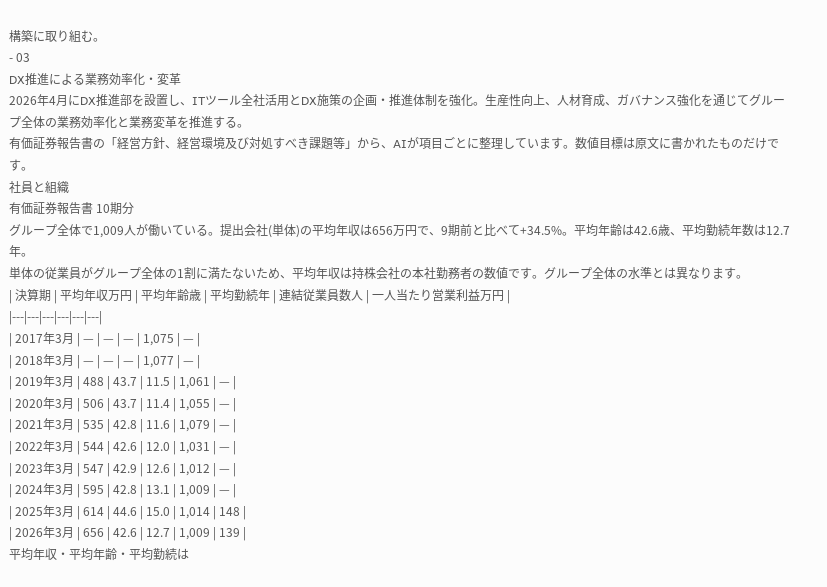構築に取り組む。
- 03
DX推進による業務効率化・変革
2026年4月にDX推進部を設置し、ITツール全社活用とDX施策の企画・推進体制を強化。生産性向上、人材育成、ガバナンス強化を通じてグループ全体の業務効率化と業務変革を推進する。
有価証券報告書の「経営方針、経営環境及び対処すべき課題等」から、AIが項目ごとに整理しています。数値目標は原文に書かれたものだけです。
社員と組織
有価証券報告書 10期分
グループ全体で1,009人が働いている。提出会社(単体)の平均年収は656万円で、9期前と比べて+34.5%。平均年齢は42.6歳、平均勤続年数は12.7年。
単体の従業員がグループ全体の1割に満たないため、平均年収は持株会社の本社勤務者の数値です。グループ全体の水準とは異なります。
| 決算期 | 平均年収万円 | 平均年齢歳 | 平均勤続年 | 連結従業員数人 | 一人当たり営業利益万円 |
|---|---|---|---|---|---|
| 2017年3月 | — | — | — | 1,075 | — |
| 2018年3月 | — | — | — | 1,077 | — |
| 2019年3月 | 488 | 43.7 | 11.5 | 1,061 | — |
| 2020年3月 | 506 | 43.7 | 11.4 | 1,055 | — |
| 2021年3月 | 535 | 42.8 | 11.6 | 1,079 | — |
| 2022年3月 | 544 | 42.6 | 12.0 | 1,031 | — |
| 2023年3月 | 547 | 42.9 | 12.6 | 1,012 | — |
| 2024年3月 | 595 | 42.8 | 13.1 | 1,009 | — |
| 2025年3月 | 614 | 44.6 | 15.0 | 1,014 | 148 |
| 2026年3月 | 656 | 42.6 | 12.7 | 1,009 | 139 |
平均年収・平均年齢・平均勤続は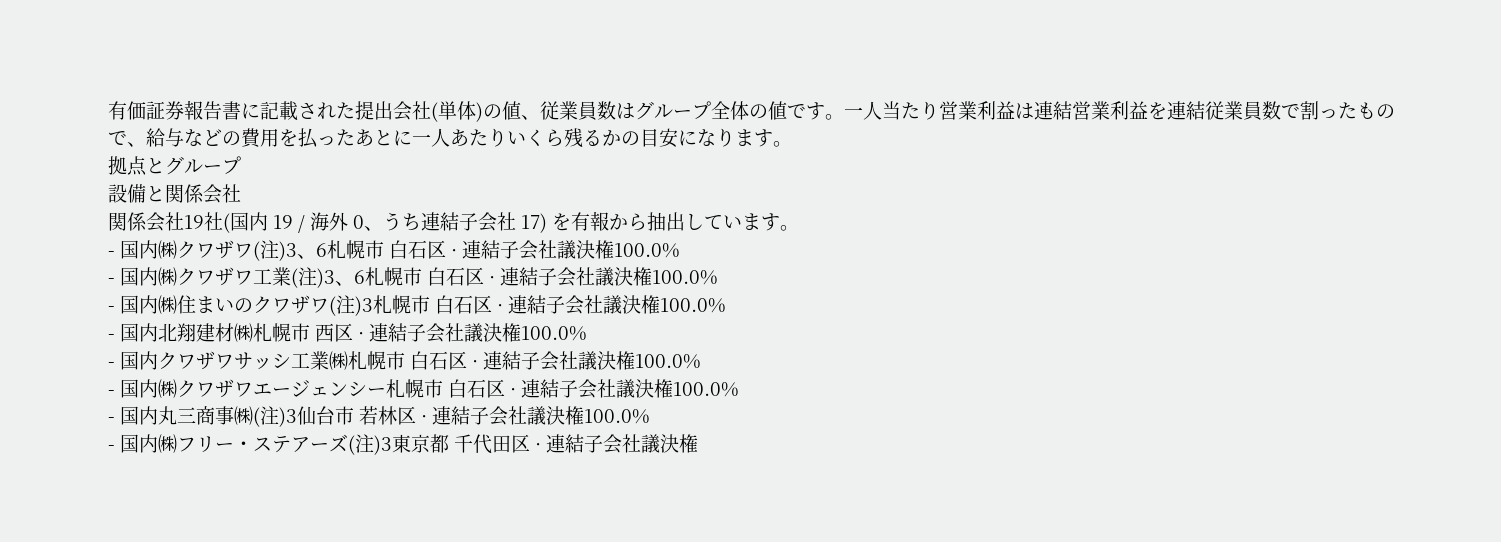有価証券報告書に記載された提出会社(単体)の値、従業員数はグループ全体の値です。一人当たり営業利益は連結営業利益を連結従業員数で割ったもので、給与などの費用を払ったあとに一人あたりいくら残るかの目安になります。
拠点とグループ
設備と関係会社
関係会社19社(国内 19 / 海外 0、うち連結子会社 17) を有報から抽出しています。
- 国内㈱クワザワ(注)3、6札幌市 白石区 · 連結子会社議決権100.0%
- 国内㈱クワザワ工業(注)3、6札幌市 白石区 · 連結子会社議決権100.0%
- 国内㈱住まいのクワザワ(注)3札幌市 白石区 · 連結子会社議決権100.0%
- 国内北翔建材㈱札幌市 西区 · 連結子会社議決権100.0%
- 国内クワザワサッシ工業㈱札幌市 白石区 · 連結子会社議決権100.0%
- 国内㈱クワザワエージェンシー札幌市 白石区 · 連結子会社議決権100.0%
- 国内丸三商事㈱(注)3仙台市 若林区 · 連結子会社議決権100.0%
- 国内㈱フリー・ステアーズ(注)3東京都 千代田区 · 連結子会社議決権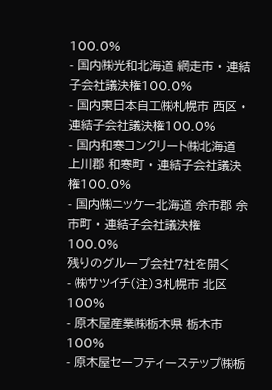100.0%
- 国内㈱光和北海道 網走市 · 連結子会社議決権100.0%
- 国内東日本自工㈱札幌市 西区 · 連結子会社議決権100.0%
- 国内和寒コンクリート㈱北海道 上川郡 和寒町 · 連結子会社議決権100.0%
- 国内㈱ニッケー北海道 余市郡 余市町 · 連結子会社議決権100.0%
残りのグループ会社7社を開く
- ㈱サツイチ(注)3札幌市 北区100%
- 原木屋産業㈱栃木県 栃木市100%
- 原木屋セーフティーステップ㈱栃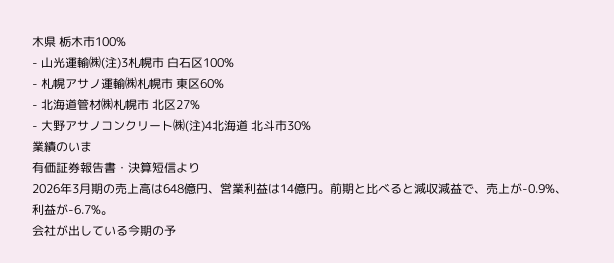木県 栃木市100%
- 山光運輸㈱(注)3札幌市 白石区100%
- 札幌アサノ運輸㈱札幌市 東区60%
- 北海道管材㈱札幌市 北区27%
- 大野アサノコンクリート㈱(注)4北海道 北斗市30%
業績のいま
有価証券報告書・決算短信より
2026年3月期の売上高は648億円、営業利益は14億円。前期と比べると減収減益で、売上が-0.9%、利益が-6.7%。
会社が出している今期の予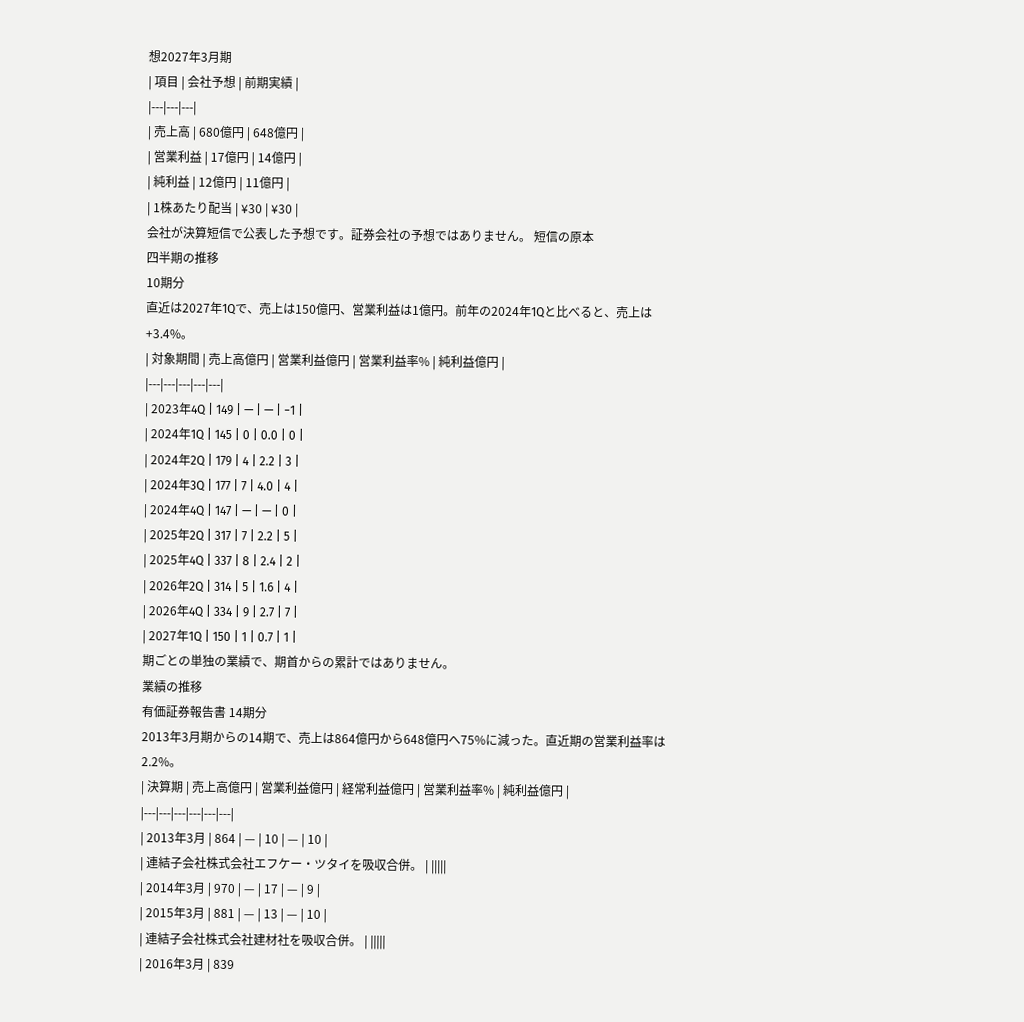想2027年3月期
| 項目 | 会社予想 | 前期実績 |
|---|---|---|
| 売上高 | 680億円 | 648億円 |
| 営業利益 | 17億円 | 14億円 |
| 純利益 | 12億円 | 11億円 |
| 1株あたり配当 | ¥30 | ¥30 |
会社が決算短信で公表した予想です。証券会社の予想ではありません。 短信の原本
四半期の推移
10期分
直近は2027年1Qで、売上は150億円、営業利益は1億円。前年の2024年1Qと比べると、売上は+3.4%。
| 対象期間 | 売上高億円 | 営業利益億円 | 営業利益率% | 純利益億円 |
|---|---|---|---|---|
| 2023年4Q | 149 | — | — | −1 |
| 2024年1Q | 145 | 0 | 0.0 | 0 |
| 2024年2Q | 179 | 4 | 2.2 | 3 |
| 2024年3Q | 177 | 7 | 4.0 | 4 |
| 2024年4Q | 147 | — | — | 0 |
| 2025年2Q | 317 | 7 | 2.2 | 5 |
| 2025年4Q | 337 | 8 | 2.4 | 2 |
| 2026年2Q | 314 | 5 | 1.6 | 4 |
| 2026年4Q | 334 | 9 | 2.7 | 7 |
| 2027年1Q | 150 | 1 | 0.7 | 1 |
期ごとの単独の業績で、期首からの累計ではありません。
業績の推移
有価証券報告書 14期分
2013年3月期からの14期で、売上は864億円から648億円へ75%に減った。直近期の営業利益率は2.2%。
| 決算期 | 売上高億円 | 営業利益億円 | 経常利益億円 | 営業利益率% | 純利益億円 |
|---|---|---|---|---|---|
| 2013年3月 | 864 | — | 10 | — | 10 |
| 連結子会社株式会社エフケー・ツタイを吸収合併。 | |||||
| 2014年3月 | 970 | — | 17 | — | 9 |
| 2015年3月 | 881 | — | 13 | — | 10 |
| 連結子会社株式会社建材社を吸収合併。 | |||||
| 2016年3月 | 839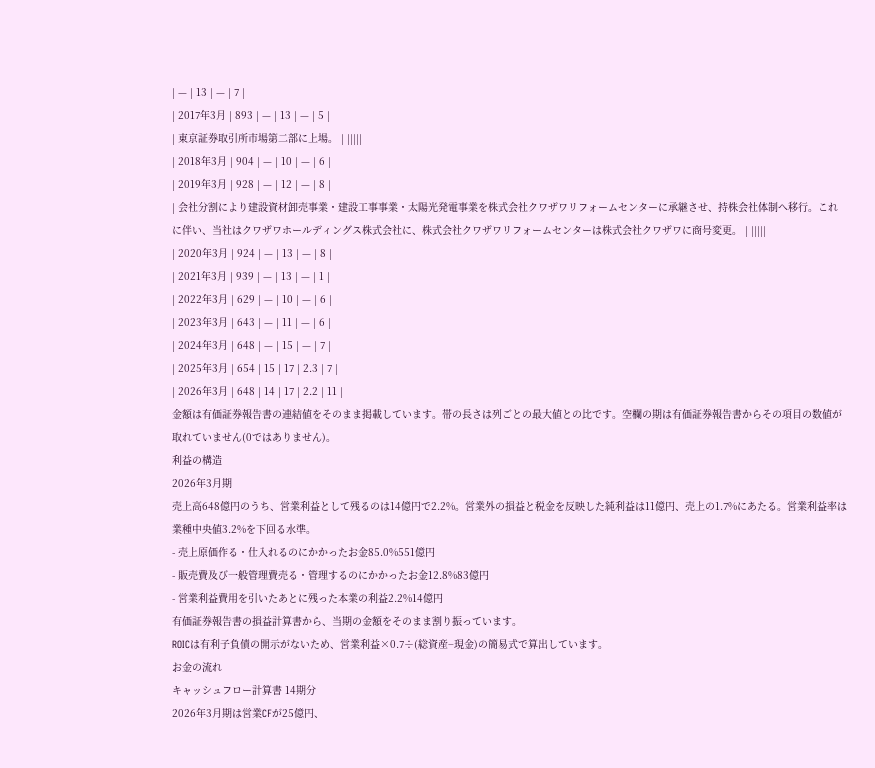| — | 13 | — | 7 |
| 2017年3月 | 893 | — | 13 | — | 5 |
| 東京証券取引所市場第二部に上場。 | |||||
| 2018年3月 | 904 | — | 10 | — | 6 |
| 2019年3月 | 928 | — | 12 | — | 8 |
| 会社分割により建設資材卸売事業・建設工事事業・太陽光発電事業を株式会社クワザワリフォームセンターに承継させ、持株会社体制へ移行。これに伴い、当社はクワザワホールディングス株式会社に、株式会社クワザワリフォームセンターは株式会社クワザワに商号変更。 | |||||
| 2020年3月 | 924 | — | 13 | — | 8 |
| 2021年3月 | 939 | — | 13 | — | 1 |
| 2022年3月 | 629 | — | 10 | — | 6 |
| 2023年3月 | 643 | — | 11 | — | 6 |
| 2024年3月 | 648 | — | 15 | — | 7 |
| 2025年3月 | 654 | 15 | 17 | 2.3 | 7 |
| 2026年3月 | 648 | 14 | 17 | 2.2 | 11 |
金額は有価証券報告書の連結値をそのまま掲載しています。帯の長さは列ごとの最大値との比です。空欄の期は有価証券報告書からその項目の数値が取れていません(0ではありません)。
利益の構造
2026年3月期
売上高648億円のうち、営業利益として残るのは14億円で2.2%。営業外の損益と税金を反映した純利益は11億円、売上の1.7%にあたる。営業利益率は業種中央値3.2%を下回る水準。
- 売上原価作る・仕入れるのにかかったお金85.0%551億円
- 販売費及び一般管理費売る・管理するのにかかったお金12.8%83億円
- 営業利益費用を引いたあとに残った本業の利益2.2%14億円
有価証券報告書の損益計算書から、当期の金額をそのまま割り振っています。
ROICは有利子負債の開示がないため、営業利益×0.7÷(総資産−現金)の簡易式で算出しています。
お金の流れ
キャッシュフロー計算書 14期分
2026年3月期は営業CFが25億円、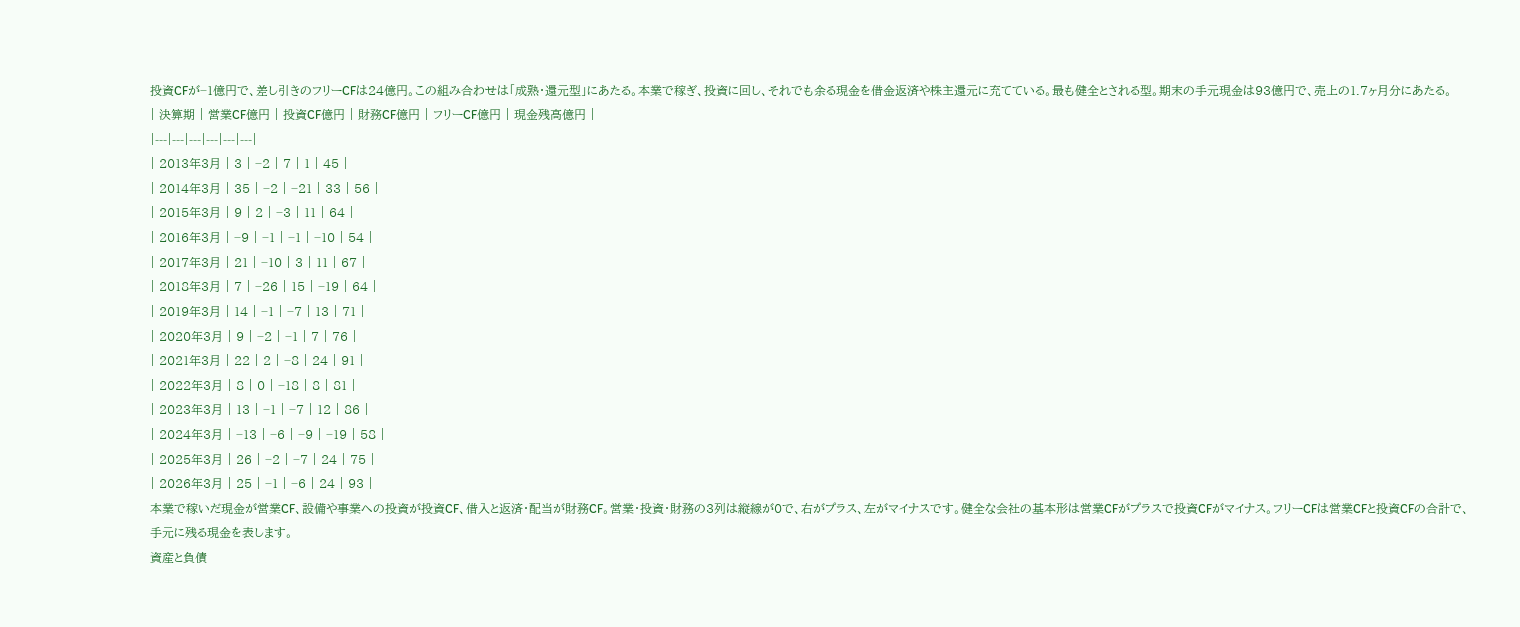投資CFが−1億円で、差し引きのフリーCFは24億円。この組み合わせは「成熟・還元型」にあたる。本業で稼ぎ、投資に回し、それでも余る現金を借金返済や株主還元に充てている。最も健全とされる型。期末の手元現金は93億円で、売上の1.7ヶ月分にあたる。
| 決算期 | 営業CF億円 | 投資CF億円 | 財務CF億円 | フリーCF億円 | 現金残高億円 |
|---|---|---|---|---|---|
| 2013年3月 | 3 | −2 | 7 | 1 | 45 |
| 2014年3月 | 35 | −2 | −21 | 33 | 56 |
| 2015年3月 | 9 | 2 | −3 | 11 | 64 |
| 2016年3月 | −9 | −1 | −1 | −10 | 54 |
| 2017年3月 | 21 | −10 | 3 | 11 | 67 |
| 2018年3月 | 7 | −26 | 15 | −19 | 64 |
| 2019年3月 | 14 | −1 | −7 | 13 | 71 |
| 2020年3月 | 9 | −2 | −1 | 7 | 76 |
| 2021年3月 | 22 | 2 | −8 | 24 | 91 |
| 2022年3月 | 8 | 0 | −18 | 8 | 81 |
| 2023年3月 | 13 | −1 | −7 | 12 | 86 |
| 2024年3月 | −13 | −6 | −9 | −19 | 58 |
| 2025年3月 | 26 | −2 | −7 | 24 | 75 |
| 2026年3月 | 25 | −1 | −6 | 24 | 93 |
本業で稼いだ現金が営業CF、設備や事業への投資が投資CF、借入と返済・配当が財務CF。営業・投資・財務の3列は縦線が0で、右がプラス、左がマイナスです。健全な会社の基本形は営業CFがプラスで投資CFがマイナス。フリーCFは営業CFと投資CFの合計で、手元に残る現金を表します。
資産と負債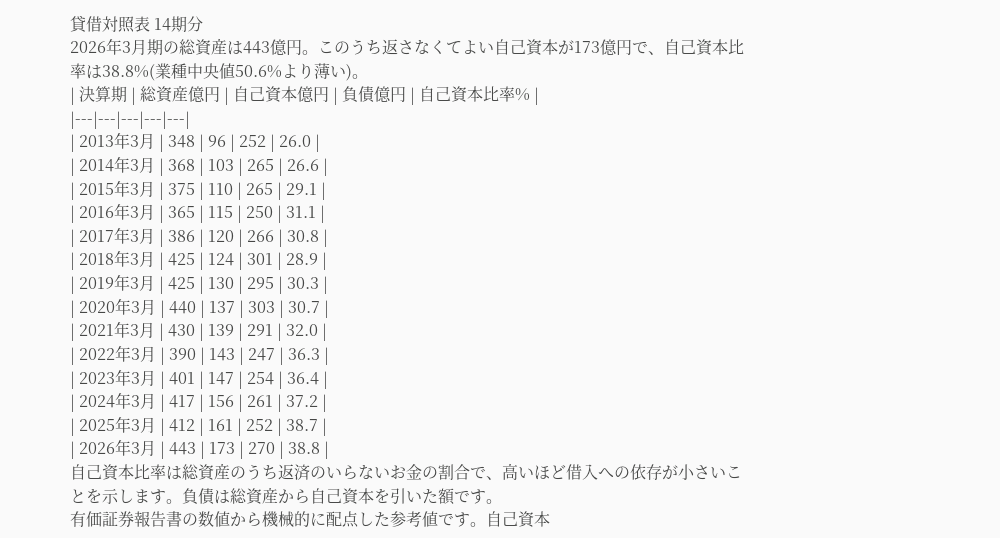貸借対照表 14期分
2026年3月期の総資産は443億円。このうち返さなくてよい自己資本が173億円で、自己資本比率は38.8%(業種中央値50.6%より薄い)。
| 決算期 | 総資産億円 | 自己資本億円 | 負債億円 | 自己資本比率% |
|---|---|---|---|---|
| 2013年3月 | 348 | 96 | 252 | 26.0 |
| 2014年3月 | 368 | 103 | 265 | 26.6 |
| 2015年3月 | 375 | 110 | 265 | 29.1 |
| 2016年3月 | 365 | 115 | 250 | 31.1 |
| 2017年3月 | 386 | 120 | 266 | 30.8 |
| 2018年3月 | 425 | 124 | 301 | 28.9 |
| 2019年3月 | 425 | 130 | 295 | 30.3 |
| 2020年3月 | 440 | 137 | 303 | 30.7 |
| 2021年3月 | 430 | 139 | 291 | 32.0 |
| 2022年3月 | 390 | 143 | 247 | 36.3 |
| 2023年3月 | 401 | 147 | 254 | 36.4 |
| 2024年3月 | 417 | 156 | 261 | 37.2 |
| 2025年3月 | 412 | 161 | 252 | 38.7 |
| 2026年3月 | 443 | 173 | 270 | 38.8 |
自己資本比率は総資産のうち返済のいらないお金の割合で、高いほど借入への依存が小さいことを示します。負債は総資産から自己資本を引いた額です。
有価証券報告書の数値から機械的に配点した参考値です。自己資本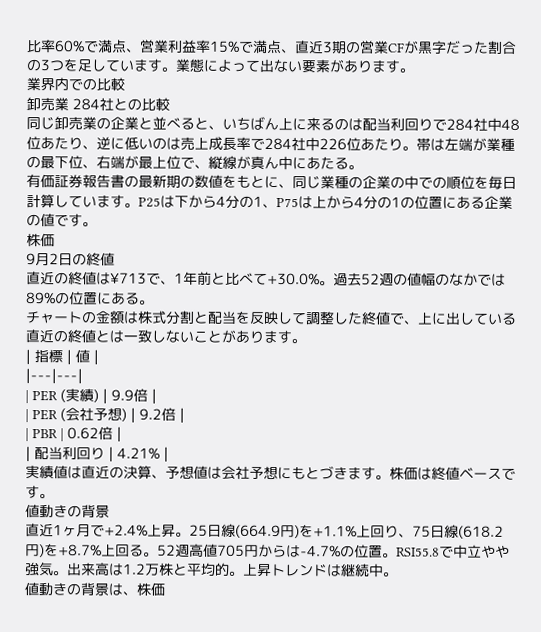比率60%で満点、営業利益率15%で満点、直近3期の営業CFが黒字だった割合の3つを足しています。業態によって出ない要素があります。
業界内での比較
卸売業 284社との比較
同じ卸売業の企業と並べると、いちばん上に来るのは配当利回りで284社中48位あたり、逆に低いのは売上成長率で284社中226位あたり。帯は左端が業種の最下位、右端が最上位で、縦線が真ん中にあたる。
有価証券報告書の最新期の数値をもとに、同じ業種の企業の中での順位を毎日計算しています。P25は下から4分の1、P75は上から4分の1の位置にある企業の値です。
株価
9月2日の終値
直近の終値は¥713で、1年前と比べて+30.0%。過去52週の値幅のなかでは89%の位置にある。
チャートの金額は株式分割と配当を反映して調整した終値で、上に出している直近の終値とは一致しないことがあります。
| 指標 | 値 |
|---|---|
| PER (実績) | 9.9倍 |
| PER (会社予想) | 9.2倍 |
| PBR | 0.62倍 |
| 配当利回り | 4.21% |
実績値は直近の決算、予想値は会社予想にもとづきます。株価は終値ベースです。
値動きの背景
直近1ヶ月で+2.4%上昇。25日線(664.9円)を+1.1%上回り、75日線(618.2円)を+8.7%上回る。52週高値705円からは-4.7%の位置。RSI55.8で中立やや強気。出来高は1.2万株と平均的。上昇トレンドは継続中。
値動きの背景は、株価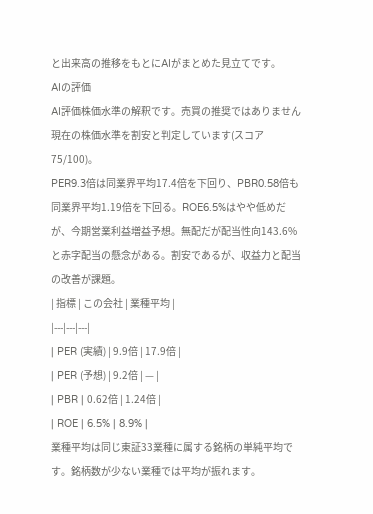と出来高の推移をもとにAIがまとめた見立てです。
AIの評価
AI評価株価水準の解釈です。売買の推奨ではありません
現在の株価水準を割安と判定しています(スコア 75/100)。
PER9.3倍は同業界平均17.4倍を下回り、PBR0.58倍も同業界平均1.19倍を下回る。ROE6.5%はやや低めだが、今期営業利益増益予想。無配だが配当性向143.6%と赤字配当の懸念がある。割安であるが、収益力と配当の改善が課題。
| 指標 | この会社 | 業種平均 |
|---|---|---|
| PER (実績) | 9.9倍 | 17.9倍 |
| PER (予想) | 9.2倍 | — |
| PBR | 0.62倍 | 1.24倍 |
| ROE | 6.5% | 8.9% |
業種平均は同じ東証33業種に属する銘柄の単純平均です。銘柄数が少ない業種では平均が振れます。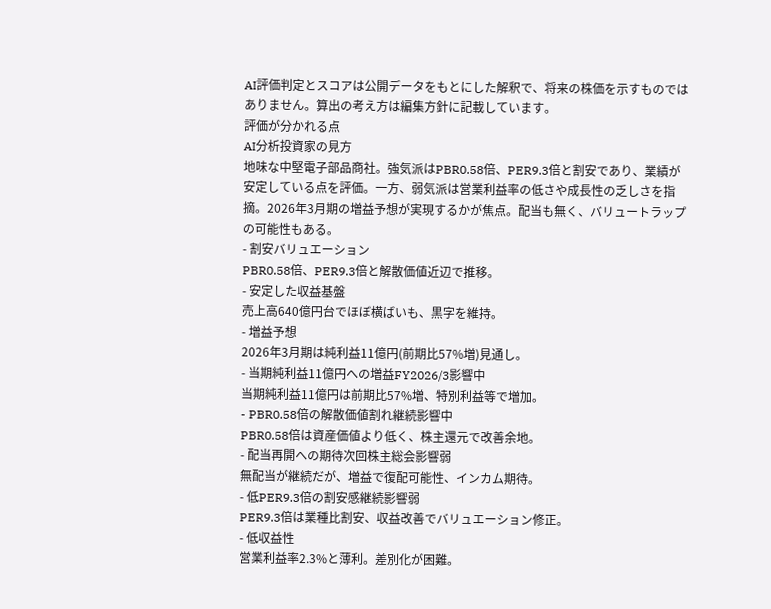AI評価判定とスコアは公開データをもとにした解釈で、将来の株価を示すものではありません。算出の考え方は編集方針に記載しています。
評価が分かれる点
AI分析投資家の見方
地味な中堅電子部品商社。強気派はPBR0.58倍、PER9.3倍と割安であり、業績が安定している点を評価。一方、弱気派は営業利益率の低さや成長性の乏しさを指摘。2026年3月期の増益予想が実現するかが焦点。配当も無く、バリュートラップの可能性もある。
- 割安バリュエーション
PBR0.58倍、PER9.3倍と解散価値近辺で推移。
- 安定した収益基盤
売上高640億円台でほぼ横ばいも、黒字を維持。
- 増益予想
2026年3月期は純利益11億円(前期比57%増)見通し。
- 当期純利益11億円への増益FY2026/3影響中
当期純利益11億円は前期比57%増、特別利益等で増加。
- PBR0.58倍の解散価値割れ継続影響中
PBR0.58倍は資産価値より低く、株主還元で改善余地。
- 配当再開への期待次回株主総会影響弱
無配当が継続だが、増益で復配可能性、インカム期待。
- 低PER9.3倍の割安感継続影響弱
PER9.3倍は業種比割安、収益改善でバリュエーション修正。
- 低収益性
営業利益率2.3%と薄利。差別化が困難。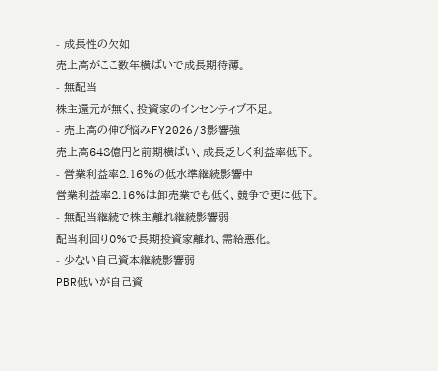- 成長性の欠如
売上高がここ数年横ばいで成長期待薄。
- 無配当
株主還元が無く、投資家のインセンティブ不足。
- 売上高の伸び悩みFY2026/3影響強
売上高648億円と前期横ばい、成長乏しく利益率低下。
- 営業利益率2.16%の低水準継続影響中
営業利益率2.16%は卸売業でも低く、競争で更に低下。
- 無配当継続で株主離れ継続影響弱
配当利回り0%で長期投資家離れ、需給悪化。
- 少ない自己資本継続影響弱
PBR低いが自己資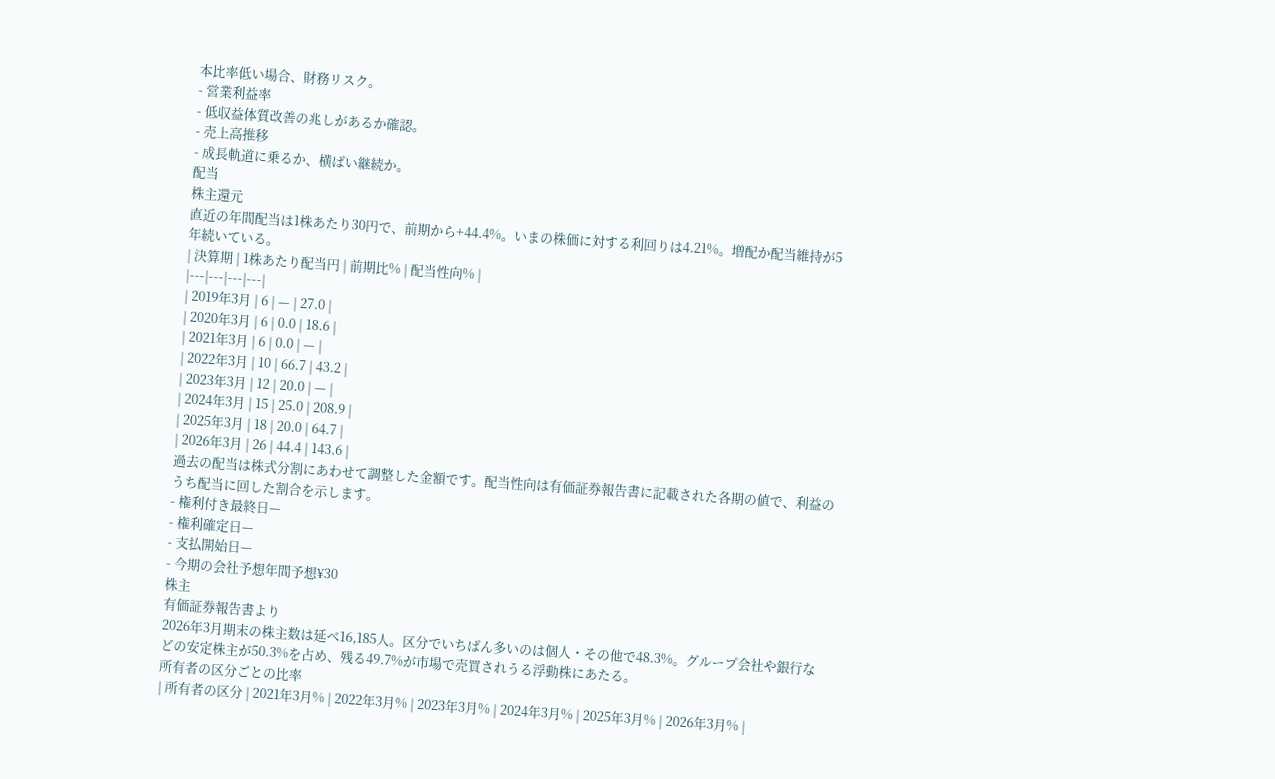本比率低い場合、財務リスク。
- 営業利益率
- 低収益体質改善の兆しがあるか確認。
- 売上高推移
- 成長軌道に乗るか、横ばい継続か。
配当
株主還元
直近の年間配当は1株あたり30円で、前期から+44.4%。いまの株価に対する利回りは4.21%。増配か配当維持が5年続いている。
| 決算期 | 1株あたり配当円 | 前期比% | 配当性向% |
|---|---|---|---|
| 2019年3月 | 6 | — | 27.0 |
| 2020年3月 | 6 | 0.0 | 18.6 |
| 2021年3月 | 6 | 0.0 | — |
| 2022年3月 | 10 | 66.7 | 43.2 |
| 2023年3月 | 12 | 20.0 | — |
| 2024年3月 | 15 | 25.0 | 208.9 |
| 2025年3月 | 18 | 20.0 | 64.7 |
| 2026年3月 | 26 | 44.4 | 143.6 |
過去の配当は株式分割にあわせて調整した金額です。配当性向は有価証券報告書に記載された各期の値で、利益のうち配当に回した割合を示します。
- 権利付き最終日—
- 権利確定日—
- 支払開始日—
- 今期の会社予想年間予想¥30
株主
有価証券報告書より
2026年3月期末の株主数は延べ16,185人。区分でいちばん多いのは個人・その他で48.3%。グループ会社や銀行などの安定株主が50.3%を占め、残る49.7%が市場で売買されうる浮動株にあたる。
所有者の区分ごとの比率
| 所有者の区分 | 2021年3月% | 2022年3月% | 2023年3月% | 2024年3月% | 2025年3月% | 2026年3月% |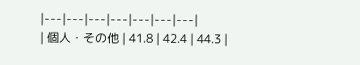|---|---|---|---|---|---|---|
| 個人・その他 | 41.8 | 42.4 | 44.3 |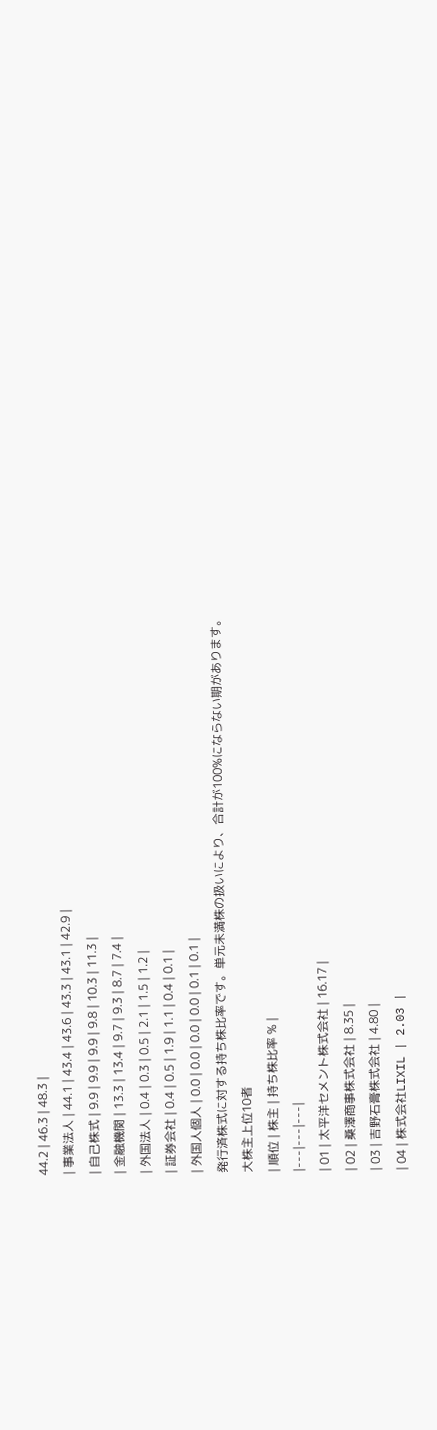44.2 | 46.3 | 48.3 |
| 事業法人 | 44.1 | 43.4 | 43.6 | 43.3 | 43.1 | 42.9 |
| 自己株式 | 9.9 | 9.9 | 9.9 | 9.8 | 10.3 | 11.3 |
| 金融機関 | 13.3 | 13.4 | 9.7 | 9.3 | 8.7 | 7.4 |
| 外国法人 | 0.4 | 0.3 | 0.5 | 2.1 | 1.5 | 1.2 |
| 証券会社 | 0.4 | 0.5 | 1.9 | 1.1 | 0.4 | 0.1 |
| 外国人個人 | 0.0 | 0.0 | 0.0 | 0.0 | 0.1 | 0.1 |
発行済株式に対する持ち株比率です。単元未満株の扱いにより、合計が100%にならない期があります。
大株主上位10者
| 順位 | 株主 | 持ち株比率 % |
|---|---|---|
| 01 | 太平洋セメント株式会社 | 16.17 |
| 02 | 桑澤商事株式会社 | 8.35 |
| 03 | 吉野石膏株式会社 | 4.80 |
| 04 | 株式会社LIXIL | 2.03 |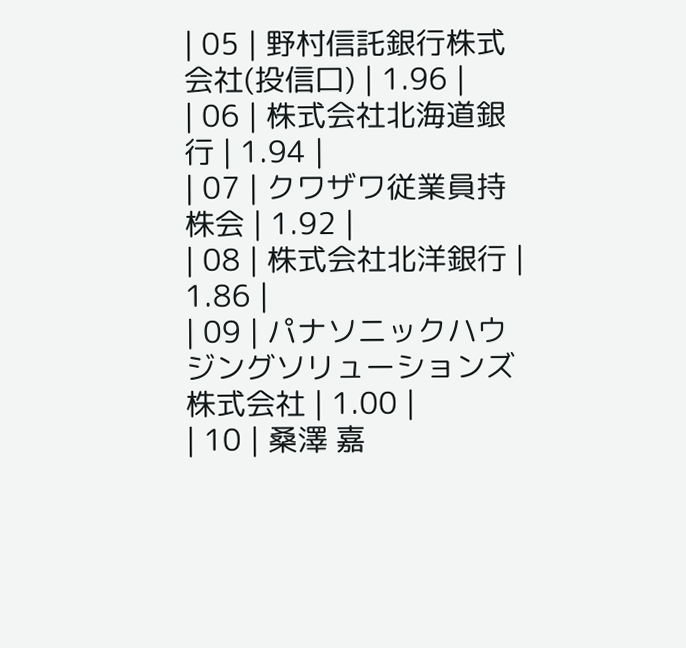| 05 | 野村信託銀行株式会社(投信口) | 1.96 |
| 06 | 株式会社北海道銀行 | 1.94 |
| 07 | クワザワ従業員持株会 | 1.92 |
| 08 | 株式会社北洋銀行 | 1.86 |
| 09 | パナソニックハウジングソリューションズ株式会社 | 1.00 |
| 10 | 桑澤 嘉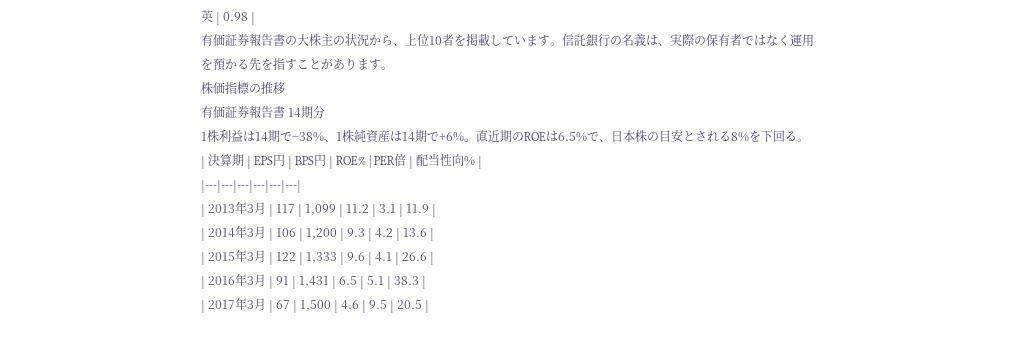英 | 0.98 |
有価証券報告書の大株主の状況から、上位10者を掲載しています。信託銀行の名義は、実際の保有者ではなく運用を預かる先を指すことがあります。
株価指標の推移
有価証券報告書 14期分
1株利益は14期で−38%、1株純資産は14期で+6%。直近期のROEは6.5%で、日本株の目安とされる8%を下回る。
| 決算期 | EPS円 | BPS円 | ROE% | PER倍 | 配当性向% |
|---|---|---|---|---|---|
| 2013年3月 | 117 | 1,099 | 11.2 | 3.1 | 11.9 |
| 2014年3月 | 106 | 1,200 | 9.3 | 4.2 | 13.6 |
| 2015年3月 | 122 | 1,333 | 9.6 | 4.1 | 26.6 |
| 2016年3月 | 91 | 1,431 | 6.5 | 5.1 | 38.3 |
| 2017年3月 | 67 | 1,500 | 4.6 | 9.5 | 20.5 |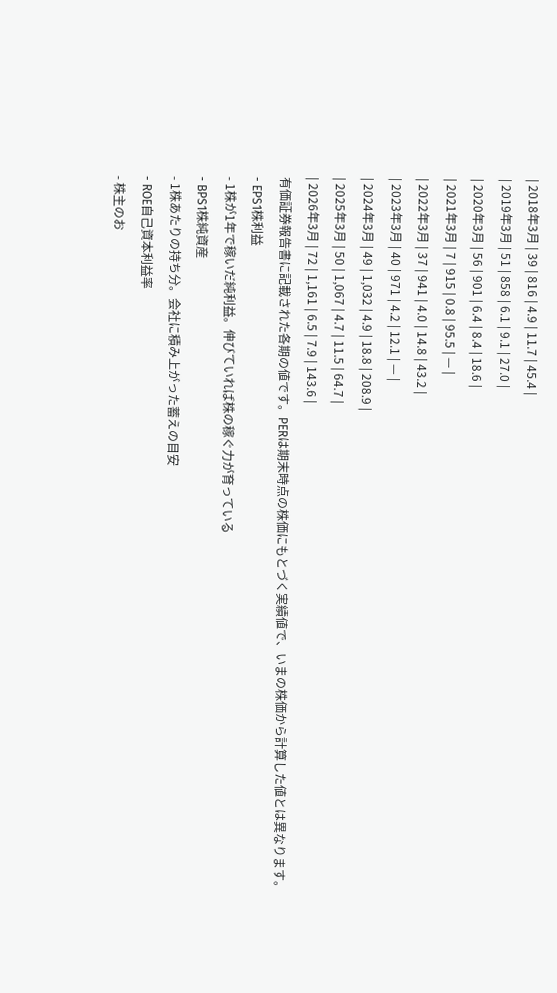| 2018年3月 | 39 | 816 | 4.9 | 11.7 | 45.4 |
| 2019年3月 | 51 | 858 | 6.1 | 9.1 | 27.0 |
| 2020年3月 | 56 | 901 | 6.4 | 8.4 | 18.6 |
| 2021年3月 | 7 | 915 | 0.8 | 95.5 | — |
| 2022年3月 | 37 | 941 | 4.0 | 14.8 | 43.2 |
| 2023年3月 | 40 | 971 | 4.2 | 12.1 | — |
| 2024年3月 | 49 | 1,032 | 4.9 | 18.8 | 208.9 |
| 2025年3月 | 50 | 1,067 | 4.7 | 11.5 | 64.7 |
| 2026年3月 | 72 | 1,161 | 6.5 | 7.9 | 143.6 |
有価証券報告書に記載された各期の値です。PERは期末時点の株価にもとづく実績値で、いまの株価から計算した値とは異なります。
- EPS1株利益
- 1株が1年で稼いだ純利益。伸びていれば株の稼ぐ力が育っている
- BPS1株純資産
- 1株あたりの持ち分。会社に積み上がった蓄えの目安
- ROE自己資本利益率
- 株主のお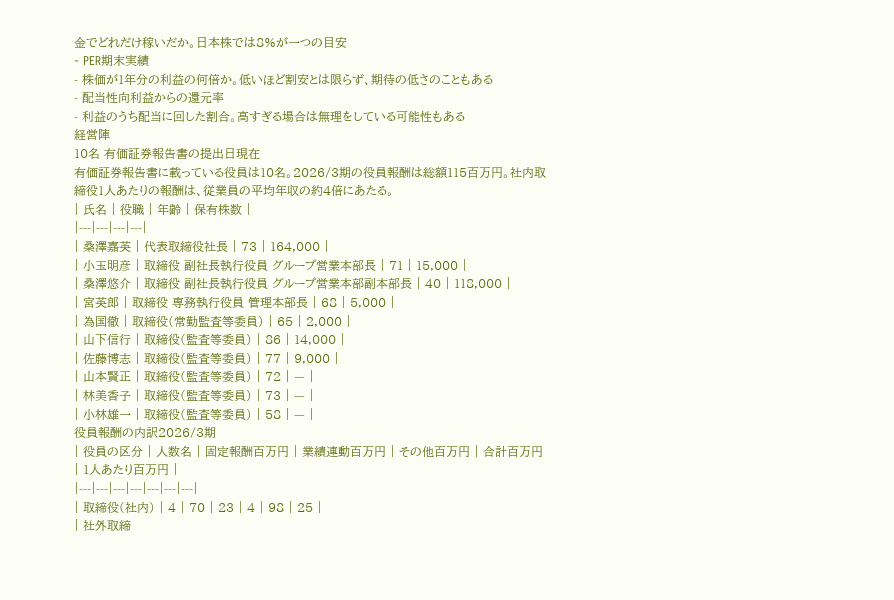金でどれだけ稼いだか。日本株では8%が一つの目安
- PER期末実績
- 株価が1年分の利益の何倍か。低いほど割安とは限らず、期待の低さのこともある
- 配当性向利益からの還元率
- 利益のうち配当に回した割合。高すぎる場合は無理をしている可能性もある
経営陣
10名 有価証券報告書の提出日現在
有価証券報告書に載っている役員は10名。2026/3期の役員報酬は総額115百万円。社内取締役1人あたりの報酬は、従業員の平均年収の約4倍にあたる。
| 氏名 | 役職 | 年齢 | 保有株数 |
|---|---|---|---|
| 桑澤嘉英 | 代表取締役社長 | 73 | 164,000 |
| 小玉明彦 | 取締役 副社長執行役員 グループ営業本部長 | 71 | 15,000 |
| 桑澤悠介 | 取締役 副社長執行役員 グループ営業本部副本部長 | 40 | 118,000 |
| 宮英郎 | 取締役 専務執行役員 管理本部長 | 68 | 5,000 |
| 為国徹 | 取締役(常勤監査等委員) | 65 | 2,000 |
| 山下信行 | 取締役(監査等委員) | 86 | 14,000 |
| 佐藤博志 | 取締役(監査等委員) | 77 | 9,000 |
| 山本賢正 | 取締役(監査等委員) | 72 | — |
| 林美香子 | 取締役(監査等委員) | 73 | — |
| 小林雄一 | 取締役(監査等委員) | 58 | — |
役員報酬の内訳2026/3期
| 役員の区分 | 人数名 | 固定報酬百万円 | 業績連動百万円 | その他百万円 | 合計百万円 | 1人あたり百万円 |
|---|---|---|---|---|---|---|
| 取締役(社内) | 4 | 70 | 23 | 4 | 98 | 25 |
| 社外取締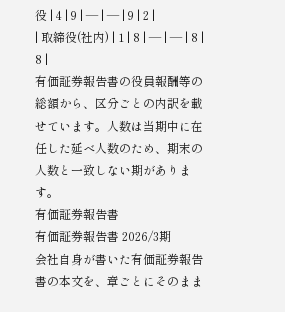役 | 4 | 9 | — | — | 9 | 2 |
| 取締役(社内) | 1 | 8 | — | — | 8 | 8 |
有価証券報告書の役員報酬等の総額から、区分ごとの内訳を載せています。人数は当期中に在任した延べ人数のため、期末の人数と一致しない期があります。
有価証券報告書
有価証券報告書 2026/3期
会社自身が書いた有価証券報告書の本文を、章ごとにそのまま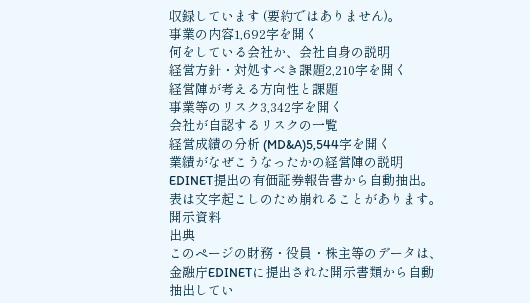収録しています (要約ではありません)。
事業の内容1,692字を開く
何をしている会社か、会社自身の説明
経営方針・対処すべき課題2,210字を開く
経営陣が考える方向性と課題
事業等のリスク3,342字を開く
会社が自認するリスクの一覧
経営成績の分析 (MD&A)5,544字を開く
業績がなぜこうなったかの経営陣の説明
EDINET提出の有価証券報告書から自動抽出。表は文字起こしのため崩れることがあります。
開示資料
出典
このページの財務・役員・株主等のデータは、金融庁EDINETに提出された開示書類から自動抽出してい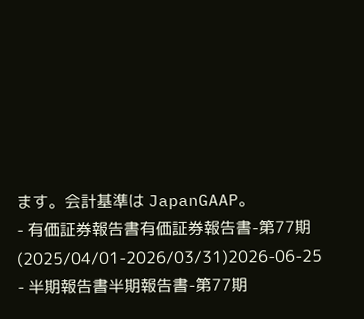ます。会計基準は JapanGAAP。
- 有価証券報告書有価証券報告書-第77期(2025/04/01-2026/03/31)2026-06-25
- 半期報告書半期報告書-第77期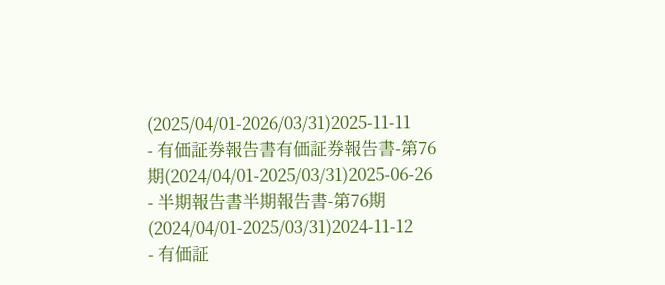(2025/04/01-2026/03/31)2025-11-11
- 有価証券報告書有価証券報告書-第76期(2024/04/01-2025/03/31)2025-06-26
- 半期報告書半期報告書-第76期(2024/04/01-2025/03/31)2024-11-12
- 有価証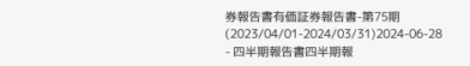券報告書有価証券報告書-第75期(2023/04/01-2024/03/31)2024-06-28
- 四半期報告書四半期報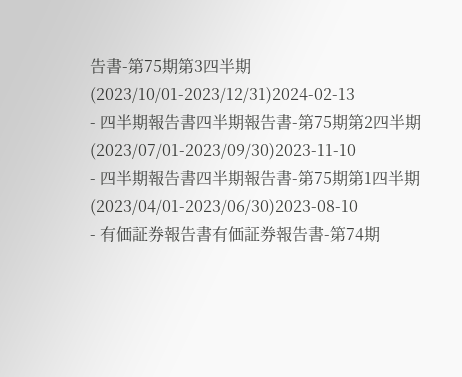告書-第75期第3四半期(2023/10/01-2023/12/31)2024-02-13
- 四半期報告書四半期報告書-第75期第2四半期(2023/07/01-2023/09/30)2023-11-10
- 四半期報告書四半期報告書-第75期第1四半期(2023/04/01-2023/06/30)2023-08-10
- 有価証券報告書有価証券報告書-第74期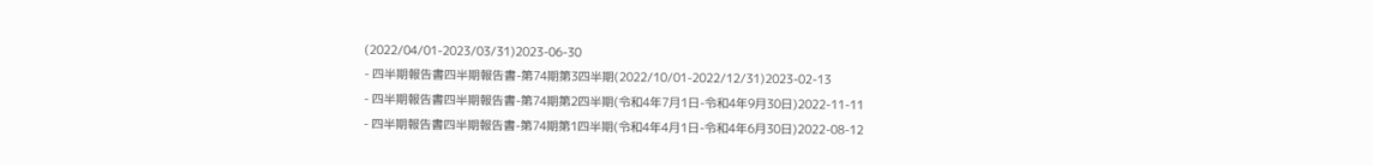(2022/04/01-2023/03/31)2023-06-30
- 四半期報告書四半期報告書-第74期第3四半期(2022/10/01-2022/12/31)2023-02-13
- 四半期報告書四半期報告書-第74期第2四半期(令和4年7月1日-令和4年9月30日)2022-11-11
- 四半期報告書四半期報告書-第74期第1四半期(令和4年4月1日-令和4年6月30日)2022-08-12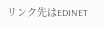リンク先はEDINET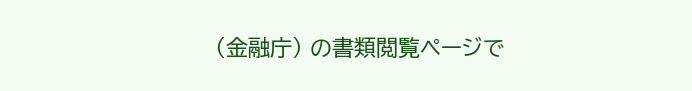(金融庁) の書類閲覧ページで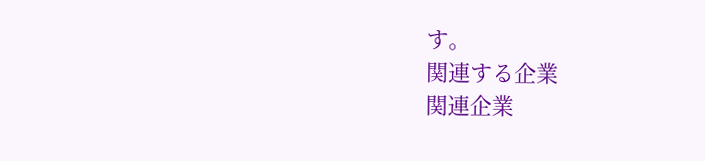す。
関連する企業
関連企業